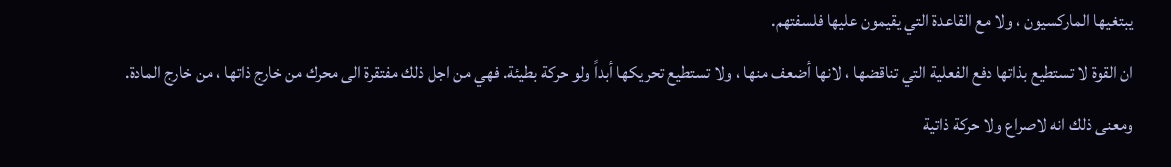يبتغيها الماركسيون ، ولا مع القاعدة التي يقيمون عليها فلسفتهم.
ان القوة لا تستطيع بذاتها دفع الفعلية التي تناقضها ، لانها أضعف منها ، ولا تستطيع تحريكها أبداً ولو حركة بطيئة. فهي من اجل ذلك مفتقرة الى محرك من خارج ذاتها ، من خارج المادة.
ومعنى ذلك انه لاصراع ولا حركة ذاتية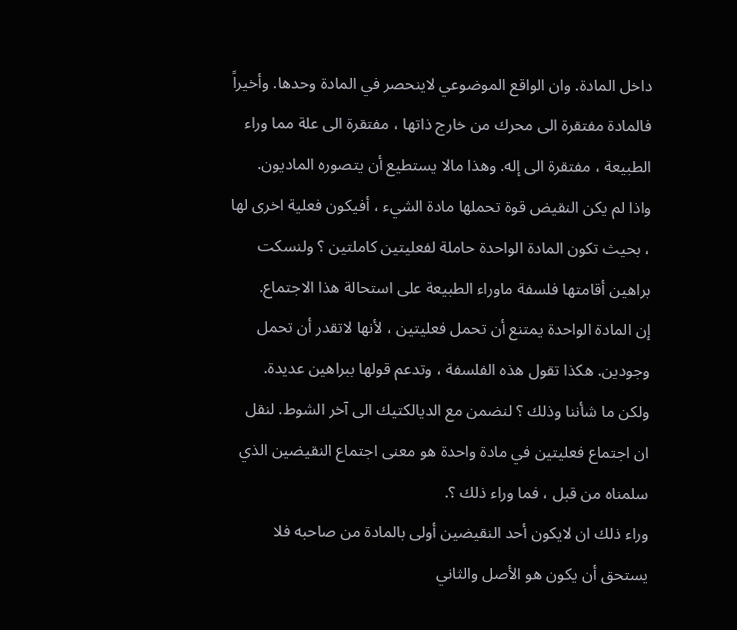داخل المادة. وان الواقع الموضوعي لاينحصر في المادة وحدها. وأخيراً فالمادة مفتقرة الى محرك من خارج ذاتها ، مفتقرة الى علة مما وراء الطبيعة ، مفتقرة الى إله. وهذا مالا يستطيع أن يتصوره الماديون.
واذا لم يكن النقيض قوة تحملها مادة الشيء ، أفيكون فعلية اخرى لها ، بحيث تكون المادة الواحدة حاملة لفعليتين كاملتين ؟ ولنسكت براهين أقامتها فلسفة ماوراء الطبيعة على استحالة هذا الاجتماع.
إن المادة الواحدة يمتنع أن تحمل فعليتين ، لأنها لاتقدر أن تحمل وجودين. هكذا تقول هذه الفلسفة ، وتدعم قولها ببراهين عديدة.
ولكن ما شأننا وذلك ؟ لنضمن مع الديالكتيك الى آخر الشوط. لنقل ان اجتماع فعليتين في مادة واحدة هو معنى اجتماع النقيضين الذي سلمناه من قبل ، فما وراء ذلك ؟.
وراء ذلك ان لايكون أحد النقيضين أولى بالمادة من صاحبه فلا يستحق أن يكون هو الأصل والثاني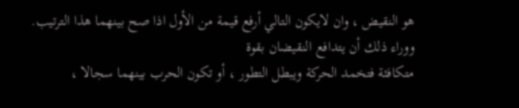هو النقيض ، وان لايكون التالي أرفع قيمة من الأول اذا صح بينهما هذا الترتيب.
ووراء ذلك أن يتدافع النقيضان بقوة
متكافئة فتخمد الحركة ويبطل التطور ، أو تكون الحرب بينهما سجالا ،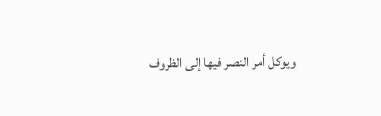ويوكل أمر النصر فيها إلى الظروف